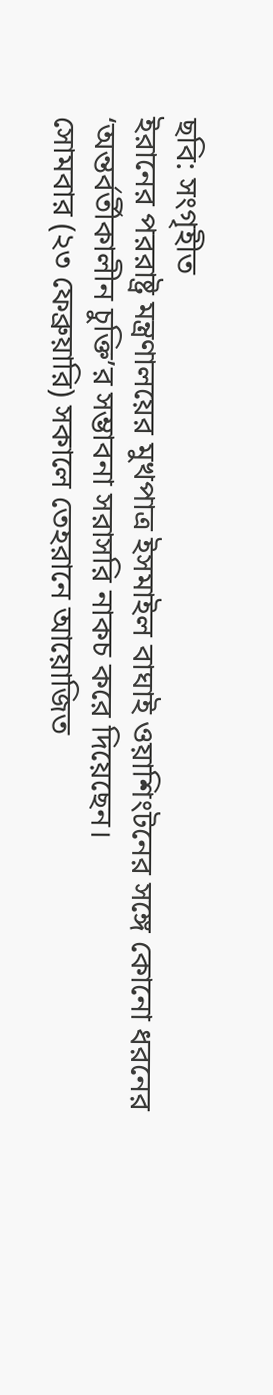ছবি: সংগৃহীত
ইরানের পররাষ্ট্র মন্ত্রণালয়ের মুখপাত্র ইসমাইল বাঘাই ওয়াশিংটনের সঙ্গে কোনো ধরনের ‘অন্তর্বর্তীকালীন চুক্তি’র সম্ভাবনা সরাসরি নাকচ করে দিয়েছেন।
সোমবার (২৩ ফেব্রুয়ারি) সকালে তেহরানে আয়োজিত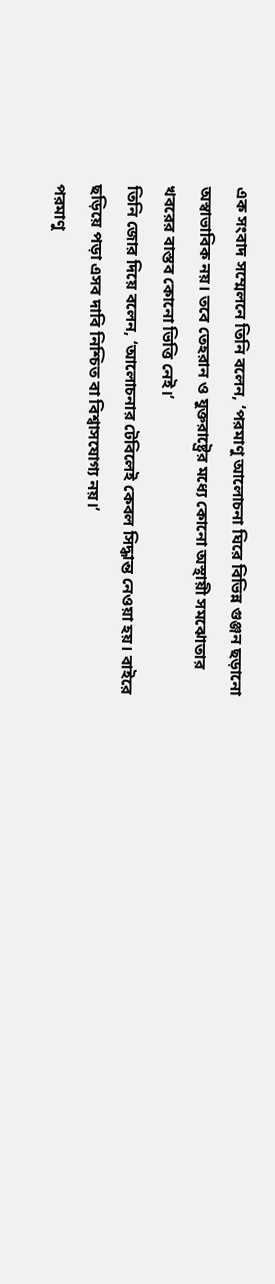এক সংবাদ সম্মেলনে তিনি বলেন, ‘পরমাণু আলোচনা ঘিরে বিভিন্ন গুঞ্জন ছড়ানো অস্বাভাবিক নয়। তবে তেহরান ও যুক্তরাষ্ট্রের মধ্যে কোনো অস্থায়ী সমঝোতার খবরের বাস্তব কোনো ভিত্তি নেই।’
তিনি জোর দিয়ে বলেন, ‘আলোচনার টেবিলেই কেবল সিদ্ধান্ত নেওয়া হয়। বাইরে ছড়িয়ে পড়া এসব দাবি নিশ্চিত বা বিশ্বাসযোগ্য নয়।’
পরমাণু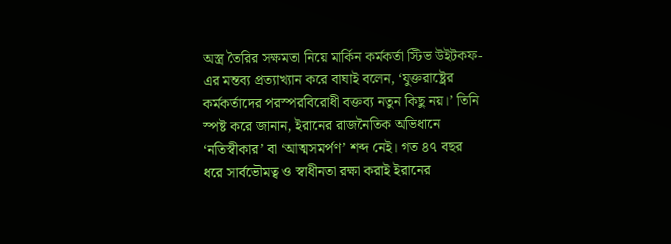অস্ত্র তৈরির সক্ষমতা নিয়ে মার্কিন কর্মকর্তা স্টিভ উইটকফ-এর মন্তব্য প্রত্যাখ্যান করে বাঘাই বলেন, ‘যুক্তরাষ্ট্রের কর্মকর্তাদের পরস্পরবিরোধী বক্তব্য নতুন কিছু নয়।’ তিনি স্পষ্ট করে জানান, ইরানের রাজনৈতিক অভিধানে ‘নতিস্বীকার’ বা ‘আত্মসমর্পণ’ শব্দ নেই। গত ৪৭ বছর ধরে সার্বভৌমত্ব ও স্বাধীনতা রক্ষা করাই ইরানের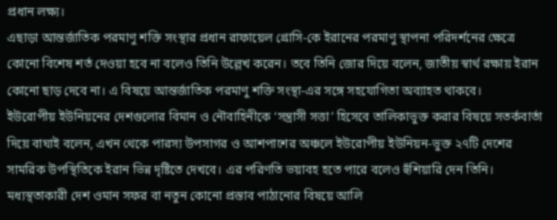প্রধান লক্ষ্য।
এছাড়া আন্তর্জাতিক পরমাণু শক্তি সংস্থার প্রধান রাফায়েল গ্রোসি-কে ইরানের পরমাণু স্থাপনা পরিদর্শনের ক্ষেত্রে কোনো বিশেষ শর্ত দেওয়া হবে না বলেও তিনি উল্লেখ করেন। তবে তিনি জোর দিয়ে বলেন, জাতীয় স্বার্থ রক্ষায় ইরান কোনো ছাড় দেবে না। এ বিষয়ে আন্তর্জাতিক পরমাণু শক্তি সংস্থা-এর সঙ্গে সহযোগিতা অব্যাহত থাকবে।
ইউরোপীয় ইউনিয়নের দেশগুলোর বিমান ও নৌবাহিনীকে ‘সন্ত্রাসী সত্তা’ হিসেবে তালিকাভুক্ত করার বিষয়ে সতর্কবার্তা দিয়ে বাঘাই বলেন, এখন থেকে পারস্য উপসাগর ও আশপাশের অঞ্চলে ইউরোপীয় ইউনিয়ন-ভুক্ত ২৭টি দেশের সামরিক উপস্থিতিকে ইরান ভিন্ন দৃষ্টিতে দেখবে। এর পরিণতি ভয়াবহ হতে পারে বলেও হুঁশিয়ারি দেন তিনি।
মধ্যস্থতাকারী দেশ ওমান সফর বা নতুন কোনো প্রস্তাব পাঠানোর বিষয়ে আলি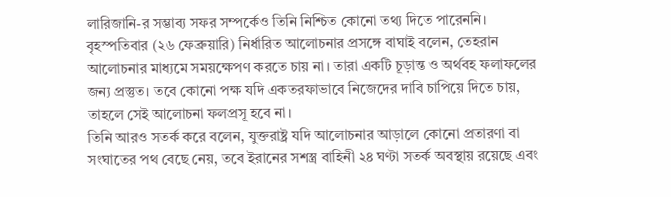লারিজানি-র সম্ভাব্য সফর সম্পর্কেও তিনি নিশ্চিত কোনো তথ্য দিতে পারেননি।
বৃহস্পতিবার (২৬ ফেব্রুয়ারি) নির্ধারিত আলোচনার প্রসঙ্গে বাঘাই বলেন, তেহরান আলোচনার মাধ্যমে সময়ক্ষেপণ করতে চায় না। তারা একটি চূড়ান্ত ও অর্থবহ ফলাফলের জন্য প্রস্তুত। তবে কোনো পক্ষ যদি একতরফাভাবে নিজেদের দাবি চাপিয়ে দিতে চায়, তাহলে সেই আলোচনা ফলপ্রসূ হবে না।
তিনি আরও সতর্ক করে বলেন, যুক্তরাষ্ট্র যদি আলোচনার আড়ালে কোনো প্রতারণা বা সংঘাতের পথ বেছে নেয়, তবে ইরানের সশস্ত্র বাহিনী ২৪ ঘণ্টা সতর্ক অবস্থায় রয়েছে এবং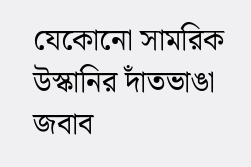যেকোনো সামরিক উস্কানির দাঁতভাঙা জবাব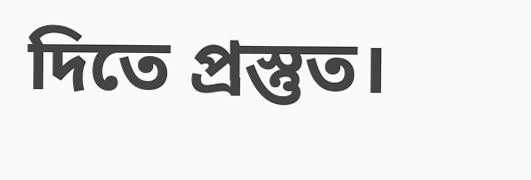দিতে প্রস্তুত।